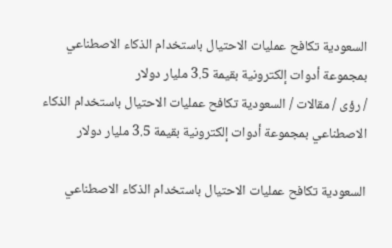السعودية تكافح عمليات الاحتيال باستخدام الذكاء الاصطناعي بمجموعة أدوات إلكترونية بقيمة 3.5 مليار دولار
/ رؤى / مقالات / السعودية تكافح عمليات الاحتيال باستخدام الذكاء الاصطناعي بمجموعة أدوات إلكترونية بقيمة 3.5 مليار دولار

السعودية تكافح عمليات الاحتيال باستخدام الذكاء الاصطناعي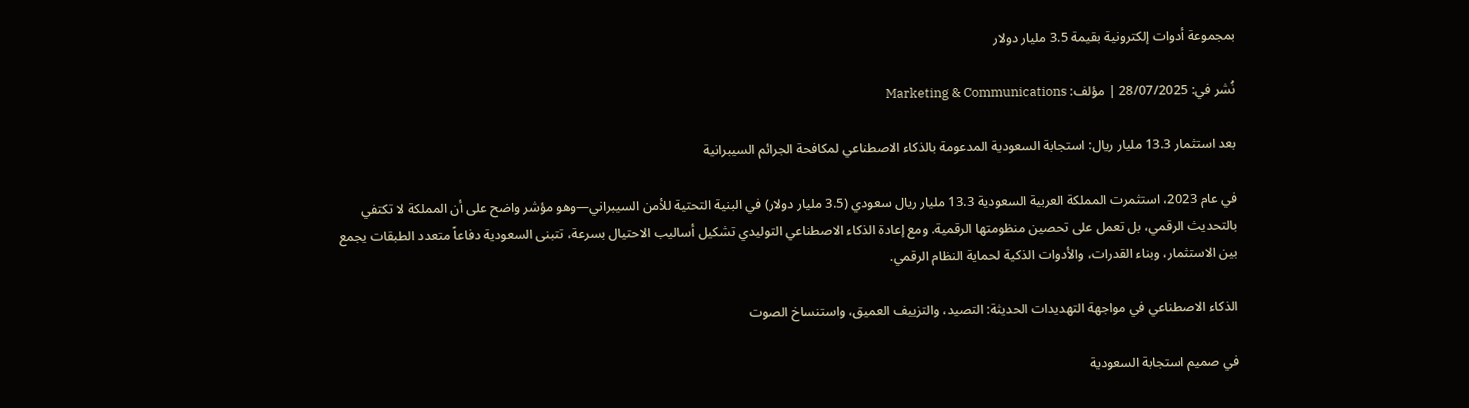بمجموعة أدوات إلكترونية بقيمة 3.5 مليار دولار

نُشر في: 28/07/2025 | مؤلف: Marketing & Communications

بعد استثمار 13.3 مليار ريال: استجابة السعودية المدعومة بالذكاء الاصطناعي لمكافحة الجرائم السيبرانية

في عام 2023، استثمرت المملكة العربية السعودية 13.3 مليار ريال سعودي (3.5 مليار دولار) في البنية التحتية للأمن السيبراني—وهو مؤشر واضح على أن المملكة لا تكتفي بالتحديث الرقمي، بل تعمل على تحصين منظومتها الرقمية. ومع إعادة الذكاء الاصطناعي التوليدي تشكيل أساليب الاحتيال بسرعة، تتبنى السعودية دفاعاً متعدد الطبقات يجمع بين الاستثمار، وبناء القدرات، والأدوات الذكية لحماية النظام الرقمي.

الذكاء الاصطناعي في مواجهة التهديدات الحديثة: التصيد، والتزييف العميق، واستنساخ الصوت

في صميم استجابة السعودية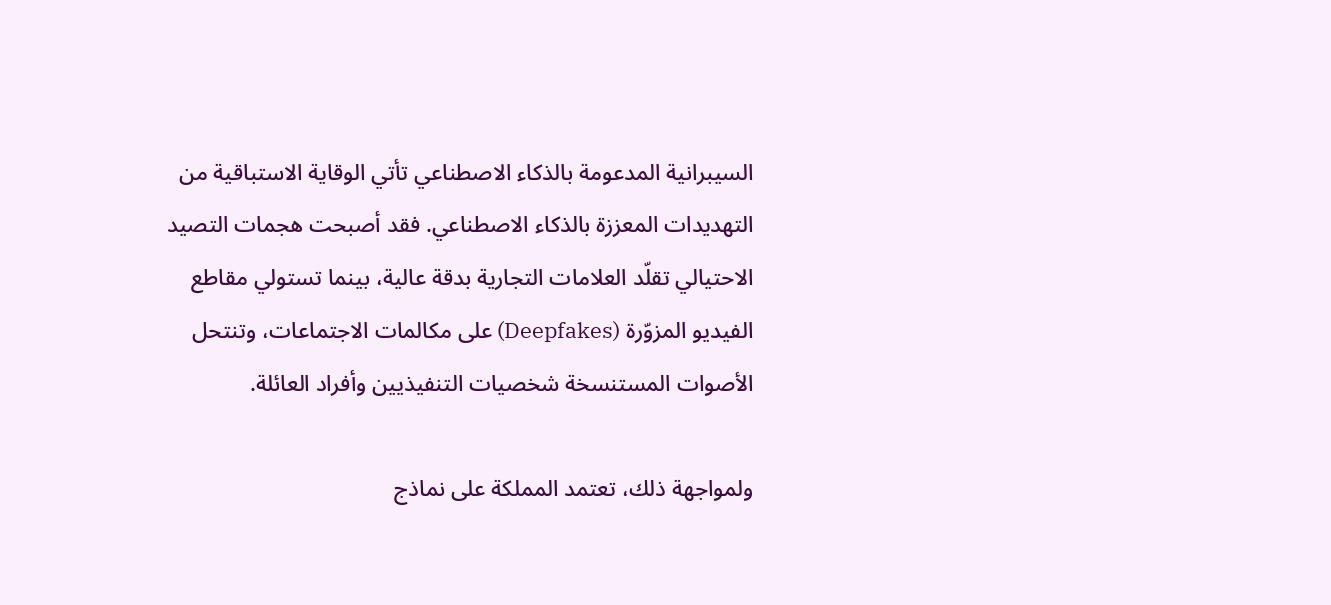السيبرانية المدعومة بالذكاء الاصطناعي تأتي الوقاية الاستباقية من التهديدات المعززة بالذكاء الاصطناعي. فقد أصبحت هجمات التصيد الاحتيالي تقلّد العلامات التجارية بدقة عالية، بينما تستولي مقاطع الفيديو المزوّرة (Deepfakes) على مكالمات الاجتماعات، وتنتحل الأصوات المستنسخة شخصيات التنفيذيين وأفراد العائلة.

ولمواجهة ذلك، تعتمد المملكة على نماذج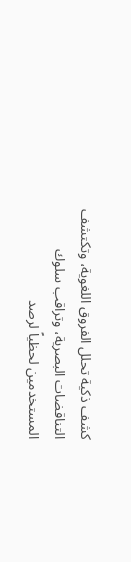كشف ذكية تحلل الفروق اللغوية، وتكتشف التناقضات البصرية، وتراقب سلوك المستخدمين لحظياً لرصد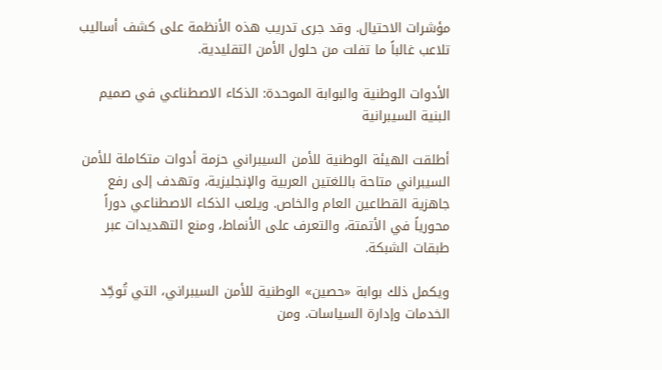مؤشرات الاحتيال. وقد جرى تدريب هذه الأنظمة على كشف أساليب تلاعب غالباً ما تفلت من حلول الأمن التقليدية.

الأدوات الوطنية والبوابة الموحدة: الذكاء الاصطناعي في صميم البنية السيبرانية

أطلقت الهيئة الوطنية للأمن السيبراني حزمة أدوات متكاملة للأمن السيبراني متاحة باللغتين العربية والإنجليزية، وتهدف إلى رفع جاهزية القطاعين العام والخاص. ويلعب الذكاء الاصطناعي دوراً محورياً في الأتمتة، والتعرف على الأنماط، ومنع التهديدات عبر طبقات الشبكة.

ويكمل ذلك بوابة «حصين» الوطنية للأمن السيبراني، التي تُوحِّد الخدمات وإدارة السياسات. ومن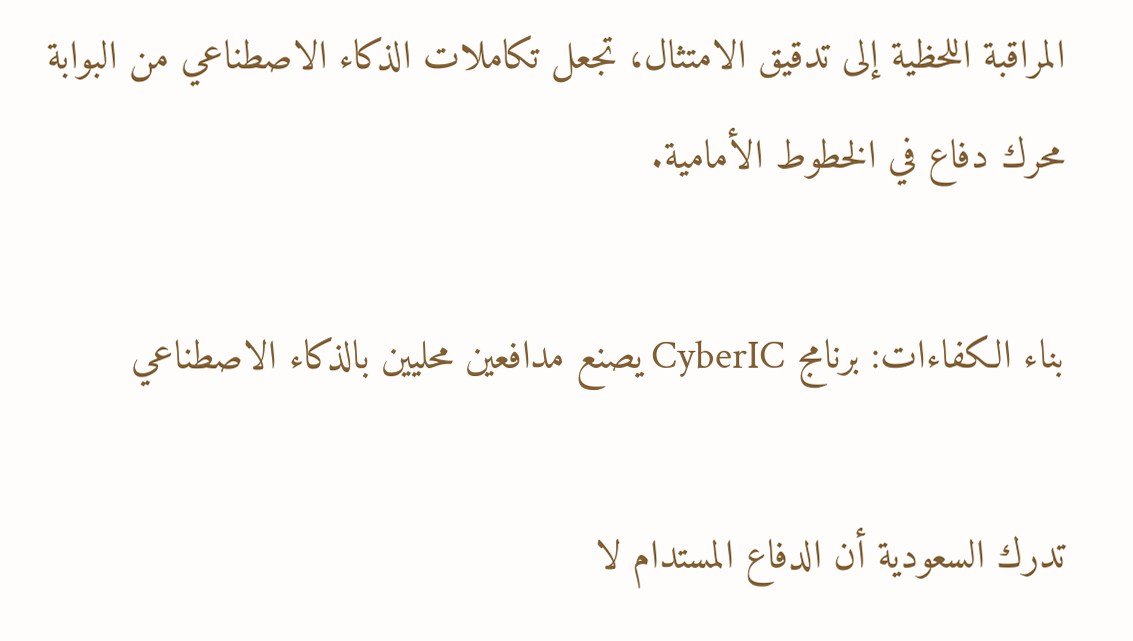المراقبة اللحظية إلى تدقيق الامتثال، تجعل تكاملات الذكاء الاصطناعي من البوابة محرك دفاع في الخطوط الأمامية.

بناء الكفاءات: برنامج CyberIC يصنع مدافعين محليين بالذكاء الاصطناعي

تدرك السعودية أن الدفاع المستدام لا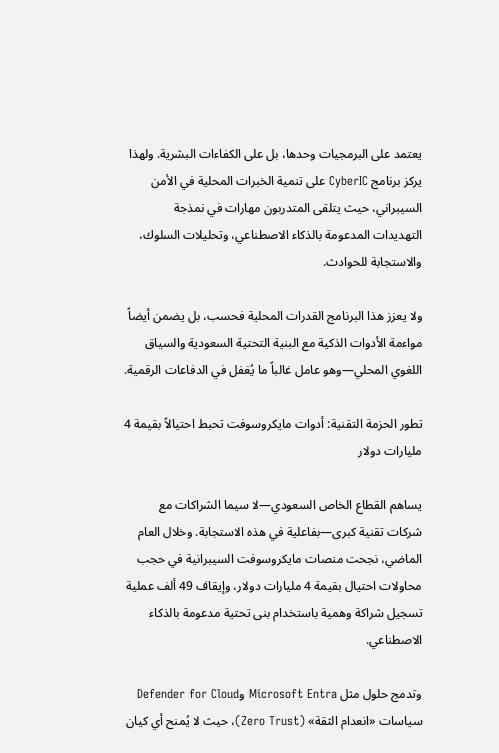يعتمد على البرمجيات وحدها، بل على الكفاءات البشرية. ولهذا يركز برنامج CyberIC على تنمية الخبرات المحلية في الأمن السيبراني، حيث يتلقى المتدربون مهارات في نمذجة التهديدات المدعومة بالذكاء الاصطناعي، وتحليلات السلوك، والاستجابة للحوادث.

ولا يعزز هذا البرنامج القدرات المحلية فحسب، بل يضمن أيضاً مواءمة الأدوات الذكية مع البنية التحتية السعودية والسياق اللغوي المحلي—وهو عامل غالباً ما يُغفل في الدفاعات الرقمية.

تطور الحزمة التقنية: أدوات مايكروسوفت تحبط احتيالاً بقيمة 4 مليارات دولار

يساهم القطاع الخاص السعودي—لا سيما الشراكات مع شركات تقنية كبرى—بفاعلية في هذه الاستجابة. وخلال العام الماضي، نجحت منصات مايكروسوفت السيبرانية في حجب محاولات احتيال بقيمة 4 مليارات دولار، وإيقاف 49 ألف عملية تسجيل شراكة وهمية باستخدام بنى تحتية مدعومة بالذكاء الاصطناعي.

وتدمج حلول مثل Microsoft Entra وDefender for Cloud سياسات «انعدام الثقة» (Zero Trust)، حيث لا يُمنح أي كيان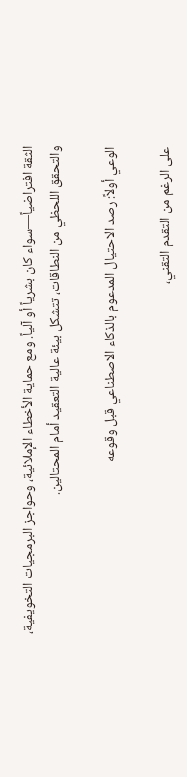الثقة افتراضياً—سواء كان بشرياً أو آلياً. ومع حماية الأخطاء الإملائية، وحواجز البرمجيات التخويفية، والتحقق اللحظي من النطاقات، تتشكل بيئة عالية التعقيد أمام المحتالين.

الوعي أولاً: رصد الاحتيال المدعوم بالذكاء الاصطناعي قبل وقوعه

على الرغم من التقدم التقني،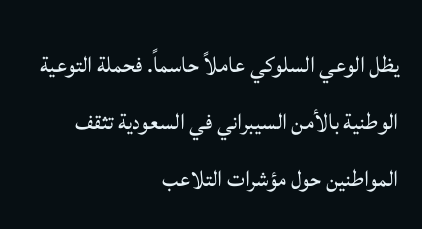يظل الوعي السلوكي عاملاً حاسماً. فحملة التوعية الوطنية بالأمن السيبراني في السعودية تثقف المواطنين حول مؤشرات التلاعب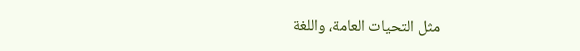مثل التحيات العامة، واللغة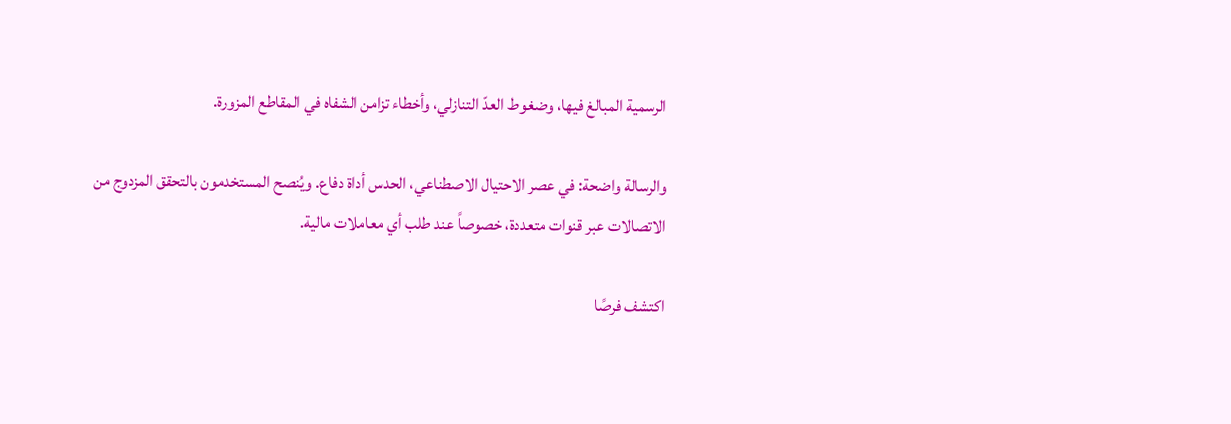الرسمية المبالغ فيها، وضغوط العدّ التنازلي، وأخطاء تزامن الشفاه في المقاطع المزورة.

والرسالة واضحة: في عصر الاحتيال الاصطناعي، الحدس أداة دفاع. ويُنصح المستخدمون بالتحقق المزدوج من الاتصالات عبر قنوات متعددة، خصوصاً عند طلب أي معاملات مالية.

اكتشف فرصًا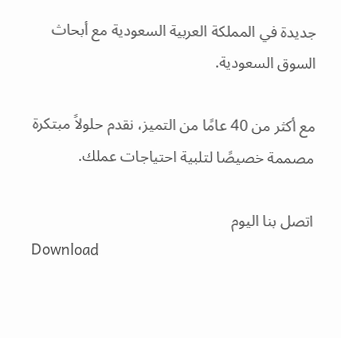جديدة في المملكة العربية السعودية مع أبحاث السوق السعودية.

مع أكثر من 40 عامًا من التميز، نقدم حلولاً مبتكرة مصممة خصيصًا لتلبية احتياجات عملك.

اتصل بنا اليوم
Download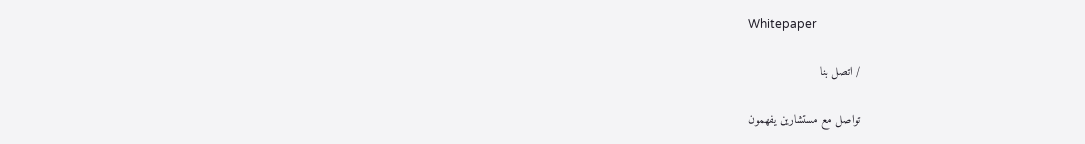Whitepaper

/ اتصل بنا

تواصل مع مستشارين يفهمون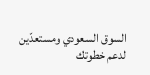السوق السعودي ومستعدّين لدعم خطوتك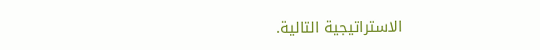الاستراتيجية التالية.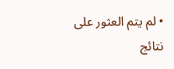• لم يتم العثور على نتائج